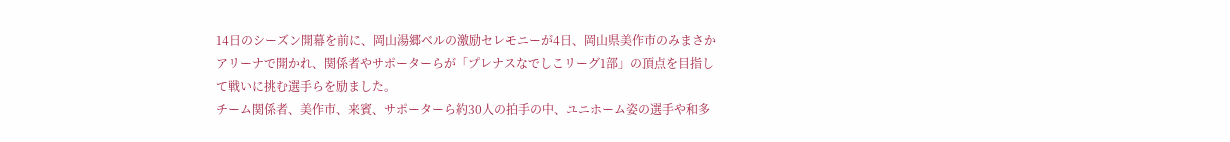14日のシーズン開幕を前に、岡山湯郷ベルの激励セレモニーが4日、岡山県美作市のみまさかアリーナで開かれ、関係者やサポーターらが「プレナスなでしこリーグ1部」の頂点を目指して戦いに挑む選手らを励ました。
チーム関係者、美作市、来賓、サポーターら約30人の拍手の中、ユニホーム姿の選手や和多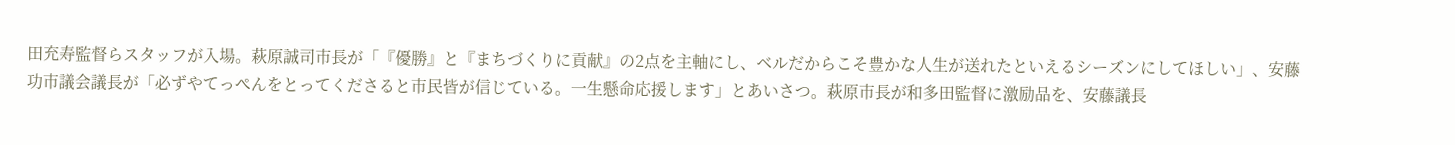田充寿監督らスタッフが入場。萩原誠司市長が「『優勝』と『まちづくりに貢献』の2点を主軸にし、ベルだからこそ豊かな人生が送れたといえるシーズンにしてほしい」、安藤功市議会議長が「必ずやてっぺんをとってくださると市民皆が信じている。一生懸命応援します」とあいさつ。萩原市長が和多田監督に激励品を、安藤議長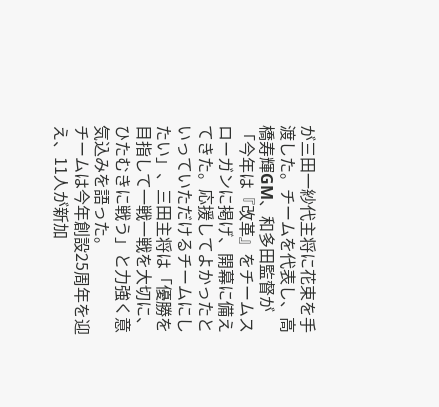が三田一紗代主将に花束を手渡した。チームを代表し、高橋寿輝GM、和多田監督が「今年は『改革』をチームスローガンに掲げ、開幕に備えてきた。応援してよかったといっていただけるチームにしたい」、三田主将は「優勝を目指して一戦一戦を大切に、ひたむきに戦う」と力強く意気込みを語った。
チームは今年創設25周年を迎え、11人が新加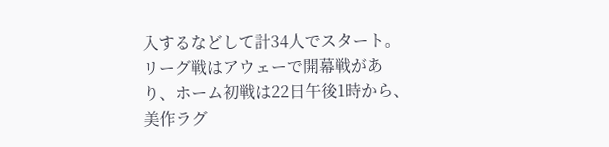入するなどして計34人でスタート。リーグ戦はアウェーで開幕戦があり、ホーム初戦は22日午後1時から、美作ラグ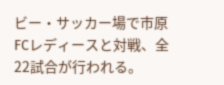ビー・サッカー場で市原FCレディースと対戦、全22試合が行われる。